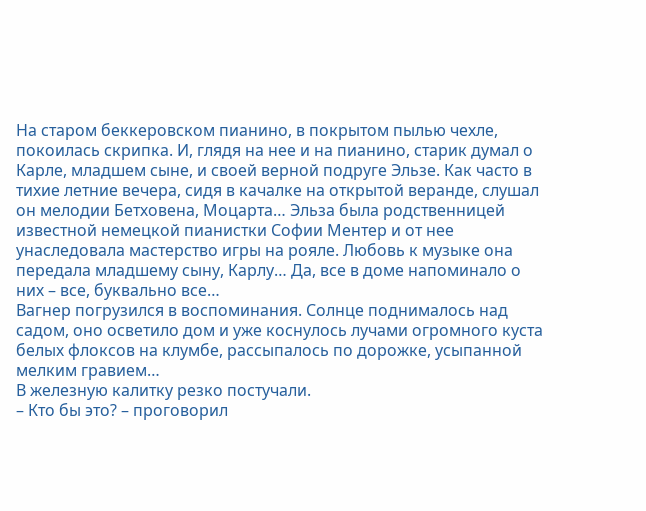На старом беккеровском пианино, в покрытом пылью чехле, покоилась скрипка. И, глядя на нее и на пианино, старик думал о Карле, младшем сыне, и своей верной подруге Эльзе. Как часто в тихие летние вечера, сидя в качалке на открытой веранде, слушал он мелодии Бетховена, Моцарта… Эльза была родственницей известной немецкой пианистки Софии Ментер и от нее унаследовала мастерство игры на рояле. Любовь к музыке она передала младшему сыну, Карлу… Да, все в доме напоминало о них – все, буквально все…
Вагнер погрузился в воспоминания. Солнце поднималось над садом, оно осветило дом и уже коснулось лучами огромного куста белых флоксов на клумбе, рассыпалось по дорожке, усыпанной мелким гравием…
В железную калитку резко постучали.
– Кто бы это? – проговорил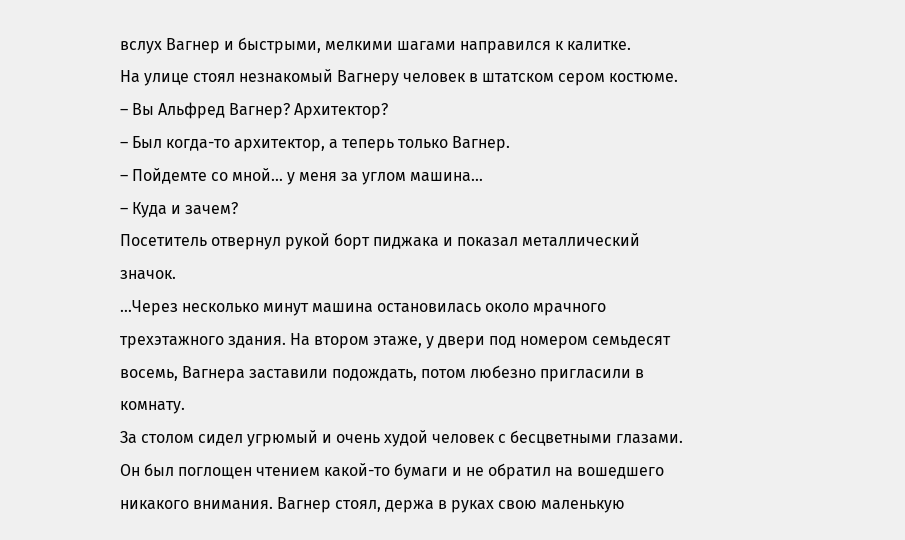вслух Вагнер и быстрыми, мелкими шагами направился к калитке.
На улице стоял незнакомый Вагнеру человек в штатском сером костюме.
– Вы Альфред Вагнер? Архитектор?
– Был когда-то архитектор, а теперь только Вагнер.
– Пойдемте со мной… у меня за углом машина…
– Куда и зачем?
Посетитель отвернул рукой борт пиджака и показал металлический значок.
…Через несколько минут машина остановилась около мрачного трехэтажного здания. На втором этаже, у двери под номером семьдесят восемь, Вагнера заставили подождать, потом любезно пригласили в комнату.
За столом сидел угрюмый и очень худой человек с бесцветными глазами. Он был поглощен чтением какой-то бумаги и не обратил на вошедшего никакого внимания. Вагнер стоял, держа в руках свою маленькую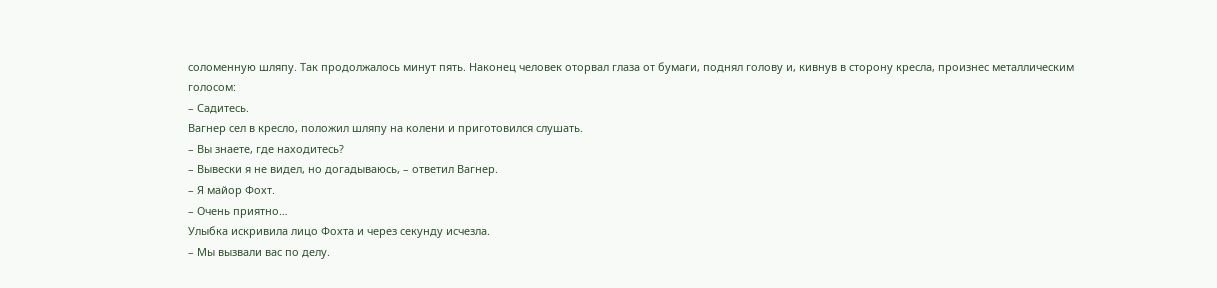соломенную шляпу. Так продолжалось минут пять. Наконец человек оторвал глаза от бумаги, поднял голову и, кивнув в сторону кресла, произнес металлическим голосом:
– Садитесь.
Вагнер сел в кресло, положил шляпу на колени и приготовился слушать.
– Вы знаете, где находитесь?
– Вывески я не видел, но догадываюсь, – ответил Вагнер.
– Я майор Фохт.
– Очень приятно…
Улыбка искривила лицо Фохта и через секунду исчезла.
– Мы вызвали вас по делу.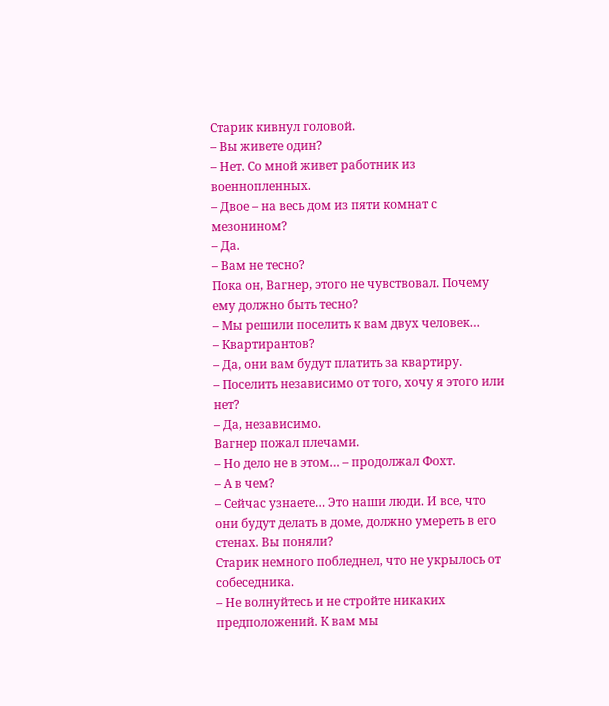Старик кивнул головой.
– Вы живете один?
– Нет. Со мной живет работник из военнопленных.
– Двое – на весь дом из пяти комнат с мезонином?
– Да.
– Вам не тесно?
Пока он, Вагнер, этого не чувствовал. Почему ему должно быть тесно?
– Мы решили поселить к вам двух человек…
– Квартирантов?
– Да, они вам будут платить за квартиру.
– Поселить независимо от того, хочу я этого или нет?
– Да, независимо.
Вагнер пожал плечами.
– Но дело не в этом… – продолжал Фохт.
– А в чем?
– Сейчас узнаете… Это наши люди. И все, что они будут делать в доме, должно умереть в его стенах. Вы поняли?
Старик немного побледнел, что не укрылось от собеседника.
– Не волнуйтесь и не стройте никаких предположений. К вам мы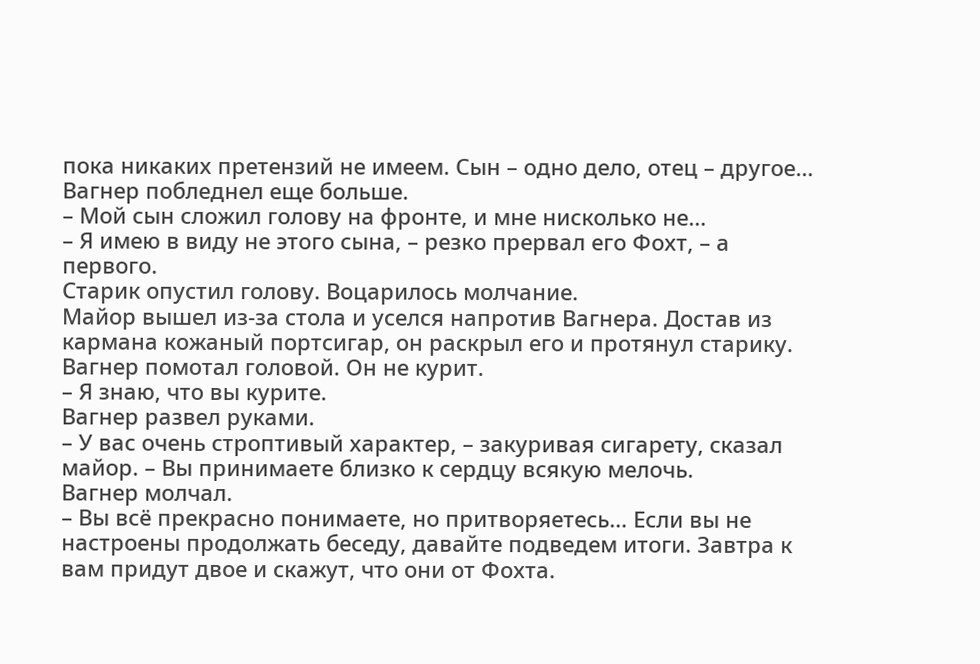пока никаких претензий не имеем. Сын – одно дело, отец – другое…
Вагнер побледнел еще больше.
– Мой сын сложил голову на фронте, и мне нисколько не…
– Я имею в виду не этого сына, – резко прервал его Фохт, – а первого.
Старик опустил голову. Воцарилось молчание.
Майор вышел из-за стола и уселся напротив Вагнера. Достав из кармана кожаный портсигар, он раскрыл его и протянул старику.
Вагнер помотал головой. Он не курит.
– Я знаю, что вы курите.
Вагнер развел руками.
– У вас очень строптивый характер, – закуривая сигарету, сказал майор. – Вы принимаете близко к сердцу всякую мелочь.
Вагнер молчал.
– Вы всё прекрасно понимаете, но притворяетесь… Если вы не настроены продолжать беседу, давайте подведем итоги. Завтра к вам придут двое и скажут, что они от Фохта.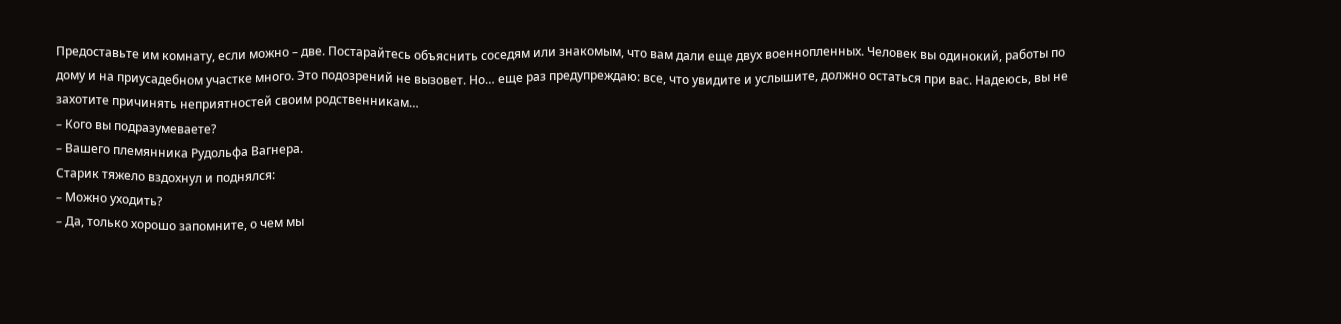Предоставьте им комнату, если можно – две. Постарайтесь объяснить соседям или знакомым, что вам дали еще двух военнопленных. Человек вы одинокий, работы по дому и на приусадебном участке много. Это подозрений не вызовет. Но… еще раз предупреждаю: все, что увидите и услышите, должно остаться при вас. Надеюсь, вы не захотите причинять неприятностей своим родственникам…
– Кого вы подразумеваете?
– Вашего племянника Рудольфа Вагнера.
Старик тяжело вздохнул и поднялся:
– Можно уходить?
– Да, только хорошо запомните, о чем мы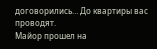договорились… До квартиры вас проводят.
Майор прошел на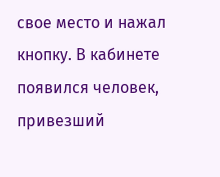свое место и нажал кнопку. В кабинете появился человек, привезший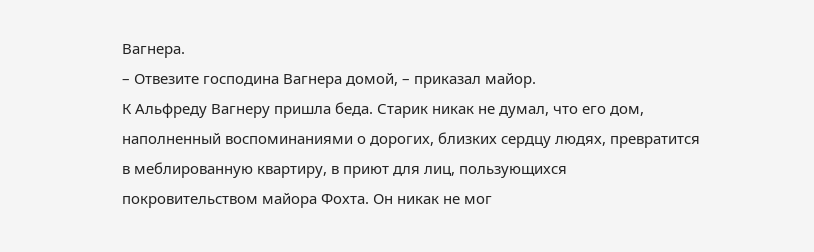Вагнера.
– Отвезите господина Вагнера домой, – приказал майор.
К Альфреду Вагнеру пришла беда. Старик никак не думал, что его дом, наполненный воспоминаниями о дорогих, близких сердцу людях, превратится в меблированную квартиру, в приют для лиц, пользующихся покровительством майора Фохта. Он никак не мог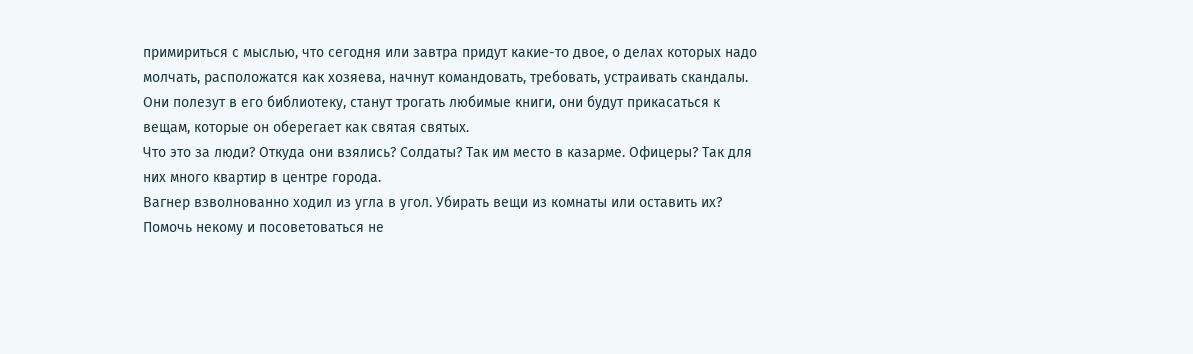примириться с мыслью, что сегодня или завтра придут какие-то двое, о делах которых надо молчать, расположатся как хозяева, начнут командовать, требовать, устраивать скандалы. Они полезут в его библиотеку, станут трогать любимые книги, они будут прикасаться к вещам, которые он оберегает как святая святых.
Что это за люди? Откуда они взялись? Солдаты? Так им место в казарме. Офицеры? Так для них много квартир в центре города.
Вагнер взволнованно ходил из угла в угол. Убирать вещи из комнаты или оставить их?
Помочь некому и посоветоваться не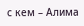с кем – Алима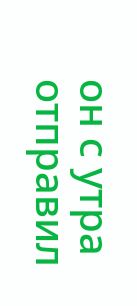он с утра отправил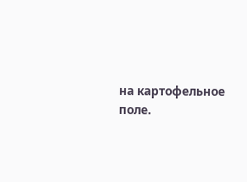на картофельное поле.